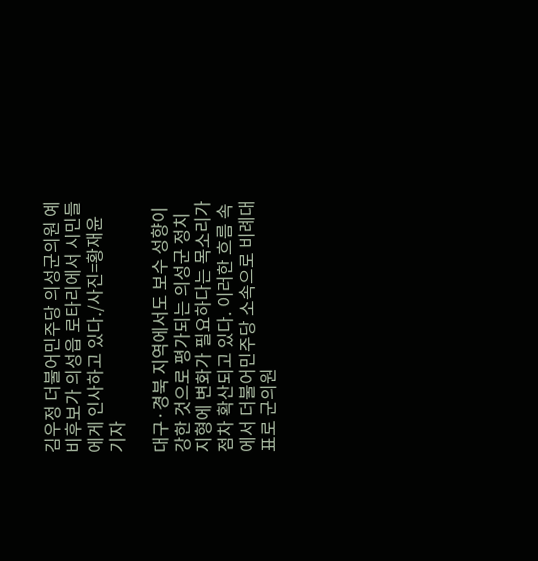김우정 더불어민주당 의성군의원 예비후보가 의성읍 로타리에서 시민들에게 인사하고 있다./사진=황재윤 기자

대구·경북 지역에서도 보수 성향이 강한 것으로 평가되는 의성군 정치 지형에 변화가 필요하다는 목소리가 점차 확산되고 있다. 이러한 흐름 속에서 더불어민주당 소속으로 비례대표로 군의원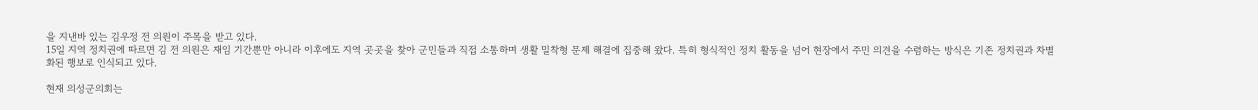을 지낸바 있는 김우정 전 의원이 주목을 받고 있다.
15일 지역 정치권에 따르면 김 전 의원은 재임 기간뿐만 아니라 이후에도 지역 곳곳을 찾아 군민들과 직접 소통하며 생활 밀착형 문제 해결에 집중해 왔다. 특히 형식적인 정치 활동을 넘어 현장에서 주민 의견을 수렴하는 방식은 기존 정치권과 차별화된 행보로 인식되고 있다.

현재 의성군의회는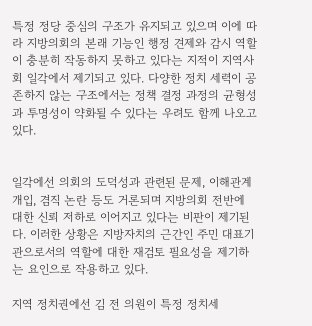특정 정당 중심의 구조가 유지되고 있으며 이에 따라 지방의회의 본래 기능인 행정 견제와 감시 역할이 충분히 작동하지 못하고 있다는 지적이 지역사회 일각에서 제기되고 있다. 다양한 정치 세력이 공존하지 않는 구조에서는 정책 결정 과정의 균형성과 투명성이 약화될 수 있다는 우려도 함께 나오고 있다.


일각에선 의회의 도덕성과 관련된 문제, 이해관계 개입, 겸직 논란 등도 거론되며 지방의회 전반에 대한 신뢰 저하로 이어지고 있다는 비판이 제기된다. 이러한 상황은 지방자치의 근간인 주민 대표기관으로서의 역할에 대한 재검토 필요성을 제기하는 요인으로 작용하고 있다.

지역 정치권에선 김 전 의원이 특정 정치세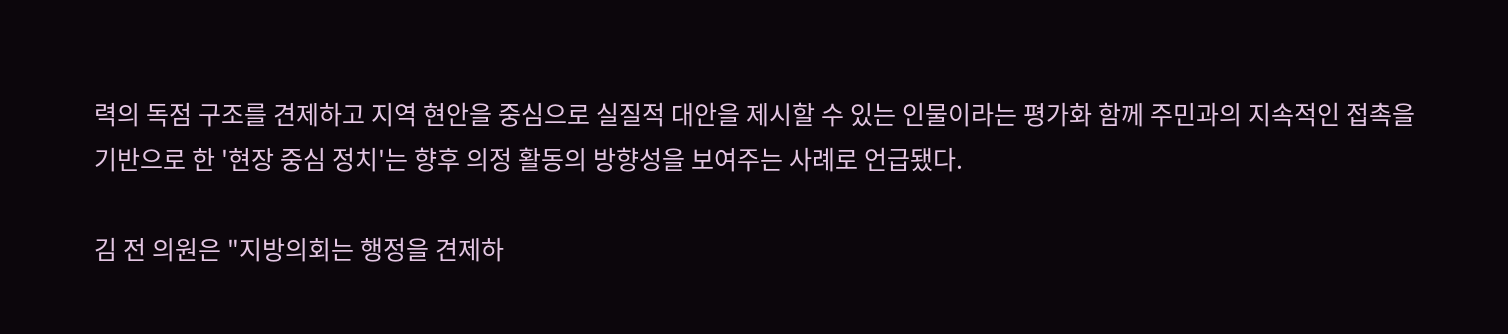력의 독점 구조를 견제하고 지역 현안을 중심으로 실질적 대안을 제시할 수 있는 인물이라는 평가화 함께 주민과의 지속적인 접촉을 기반으로 한 '현장 중심 정치'는 향후 의정 활동의 방향성을 보여주는 사례로 언급됐다.

김 전 의원은 "지방의회는 행정을 견제하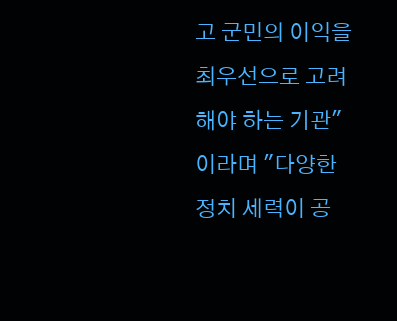고 군민의 이익을 최우선으로 고려해야 하는 기관"이라며 "다양한 정치 세력이 공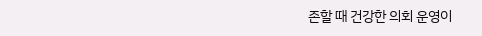존할 때 건강한 의회 운영이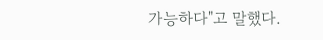가능하다"고 말했다.